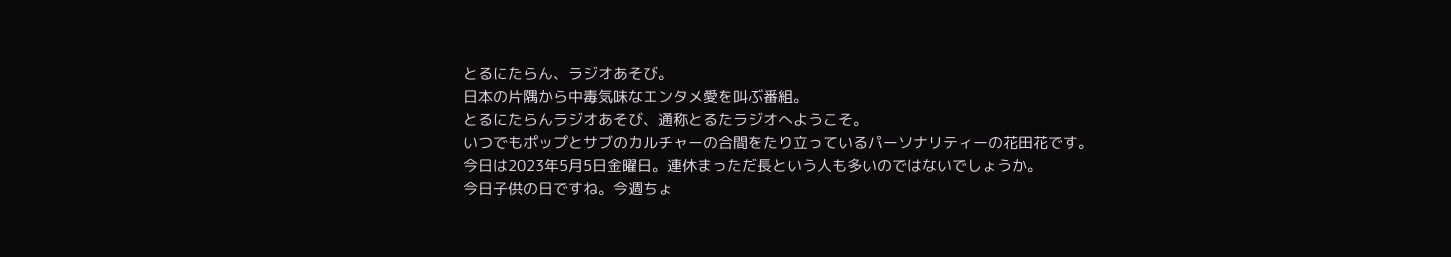とるにたらん、ラジオあそび。
日本の片隅から中毒気味なエンタメ愛を叫ぶ番組。
とるにたらんラジオあそび、通称とるたラジオへようこそ。
いつでもポップとサブのカルチャーの合間をたり立っているパーソナリティーの花田花です。
今日は2023年5月5日金曜日。連休まっただ長という人も多いのではないでしょうか。
今日子供の日ですね。今週ちょ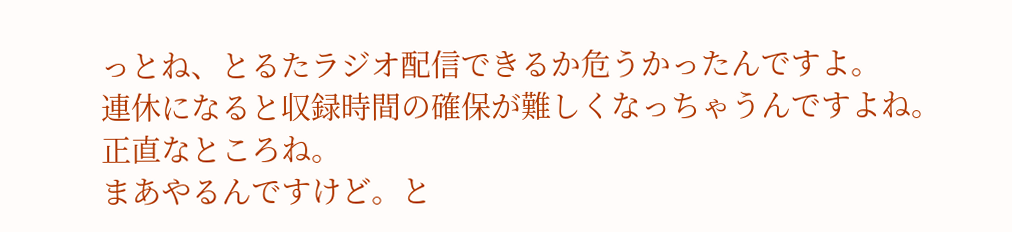っとね、とるたラジオ配信できるか危うかったんですよ。
連休になると収録時間の確保が難しくなっちゃうんですよね。正直なところね。
まあやるんですけど。と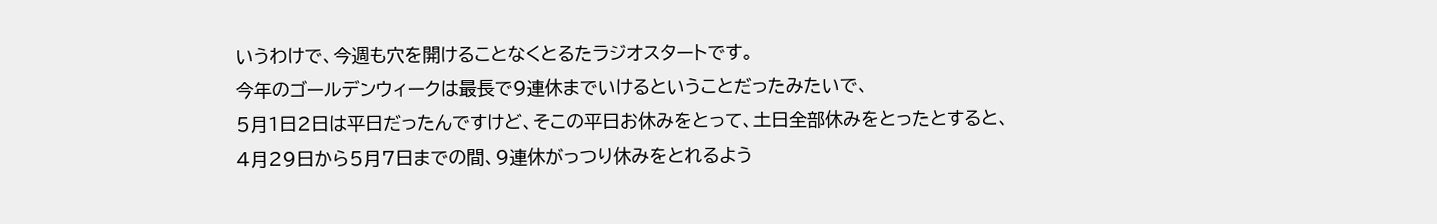いうわけで、今週も穴を開けることなくとるたラジオスタートです。
今年のゴールデンウィークは最長で9連休までいけるということだったみたいで、
5月1日2日は平日だったんですけど、そこの平日お休みをとって、土日全部休みをとったとすると、
4月29日から5月7日までの間、9連休がっつり休みをとれるよう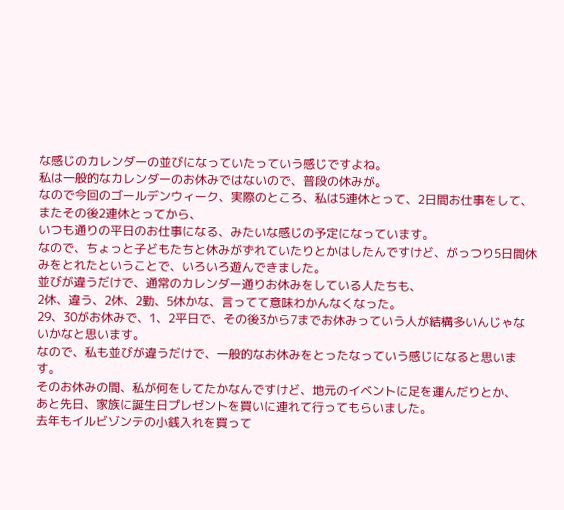な感じのカレンダーの並びになっていたっていう感じですよね。
私は一般的なカレンダーのお休みではないので、普段の休みが。
なので今回のゴールデンウィーク、実際のところ、私は5連休とって、2日間お仕事をして、またその後2連休とってから、
いつも通りの平日のお仕事になる、みたいな感じの予定になっています。
なので、ちょっと子どもたちと休みがずれていたりとかはしたんですけど、がっつり5日間休みをとれたということで、いろいろ遊んできました。
並びが違うだけで、通常のカレンダー通りお休みをしている人たちも、
2休、違う、2休、2勤、5休かな、言ってて意味わかんなくなった。
29、30がお休みで、1、2平日で、その後3から7までお休みっていう人が結構多いんじゃないかなと思います。
なので、私も並びが違うだけで、一般的なお休みをとったなっていう感じになると思います。
そのお休みの間、私が何をしてたかなんですけど、地元のイベントに足を運んだりとか、
あと先日、家族に誕生日プレゼントを買いに連れて行ってもらいました。
去年もイルビゾンテの小銭入れを買って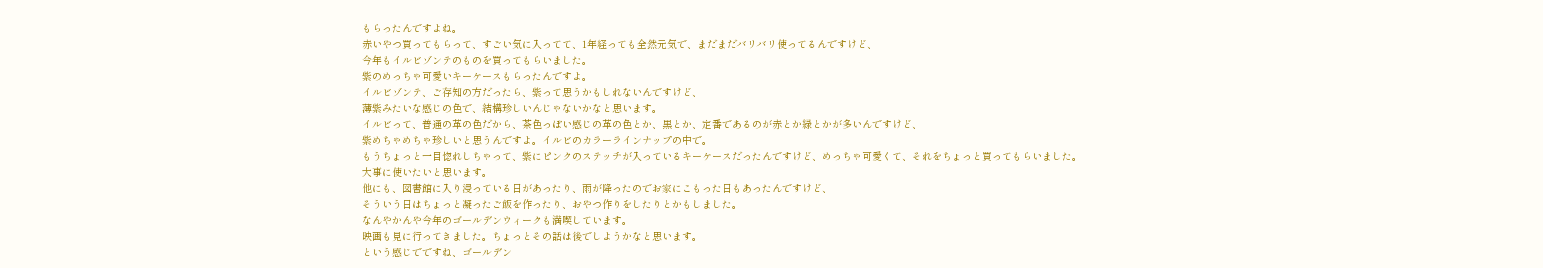もらったんですよね。
赤いやつ買ってもらって、すごい気に入ってて、1年経っても全然元気で、まだまだバリバリ使ってるんですけど、
今年もイルビゾンテのものを買ってもらいました。
紫のめっちゃ可愛いキーケースもらったんですよ。
イルビゾンテ、ご存知の方だったら、紫って思うかもしれないんですけど、
薄紫みたいな感じの色で、結構珍しいんじゃないかなと思います。
イルビって、普通の革の色だから、茶色っぽい感じの革の色とか、黒とか、定番であるのが赤とか緑とかが多いんですけど、
紫めちゃめちゃ珍しいと思うんですよ。イルビのカラーラインナップの中で。
もうちょっと一目惚れしちゃって、紫にピンクのステッチが入っているキーケースだったんですけど、めっちゃ可愛くて、それをちょっと買ってもらいました。
大事に使いたいと思います。
他にも、図書館に入り浸っている日があったり、雨が降ったのでお家にこもった日もあったんですけど、
そういう日はちょっと凝ったご飯を作ったり、おやつ作りをしたりとかもしました。
なんやかんや今年のゴールデンウィークも満喫しています。
映画も見に行ってきました。ちょっとその話は後でしようかなと思います。
という感じでですね、ゴールデン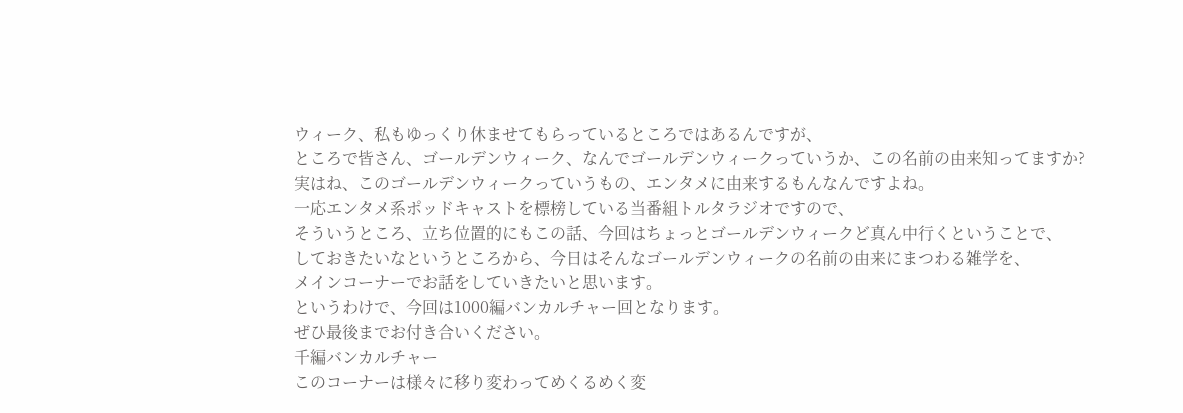ウィーク、私もゆっくり休ませてもらっているところではあるんですが、
ところで皆さん、ゴールデンウィーク、なんでゴールデンウィークっていうか、この名前の由来知ってますか?
実はね、このゴールデンウィークっていうもの、エンタメに由来するもんなんですよね。
一応エンタメ系ポッドキャストを標榜している当番組トルタラジオですので、
そういうところ、立ち位置的にもこの話、今回はちょっとゴールデンウィークど真ん中行くということで、
しておきたいなというところから、今日はそんなゴールデンウィークの名前の由来にまつわる雑学を、
メインコーナーでお話をしていきたいと思います。
というわけで、今回は1000編バンカルチャー回となります。
ぜひ最後までお付き合いください。
千編バンカルチャー
このコーナーは様々に移り変わってめくるめく変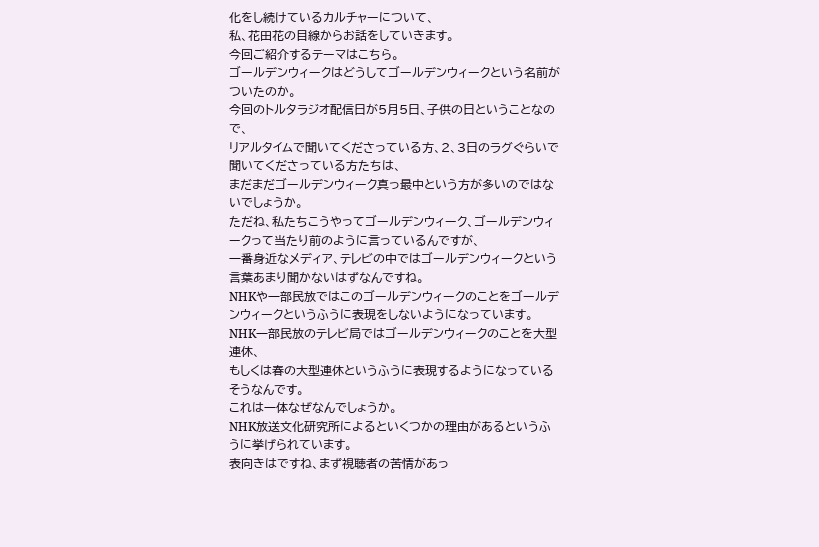化をし続けているカルチャーについて、
私、花田花の目線からお話をしていきます。
今回ご紹介するテーマはこちら。
ゴールデンウィークはどうしてゴールデンウィークという名前がついたのか。
今回のトルタラジオ配信日が5月5日、子供の日ということなので、
リアルタイムで聞いてくださっている方、2、3日のラグぐらいで聞いてくださっている方たちは、
まだまだゴールデンウィーク真っ最中という方が多いのではないでしょうか。
ただね、私たちこうやってゴールデンウィーク、ゴールデンウィークって当たり前のように言っているんですが、
一番身近なメディア、テレビの中ではゴールデンウィークという言葉あまり聞かないはずなんですね。
NHKや一部民放ではこのゴールデンウィークのことをゴールデンウィークというふうに表現をしないようになっています。
NHK一部民放のテレビ局ではゴールデンウィークのことを大型連休、
もしくは春の大型連休というふうに表現するようになっているそうなんです。
これは一体なぜなんでしょうか。
NHK放送文化研究所によるといくつかの理由があるというふうに挙げられています。
表向きはですね、まず視聴者の苦情があっ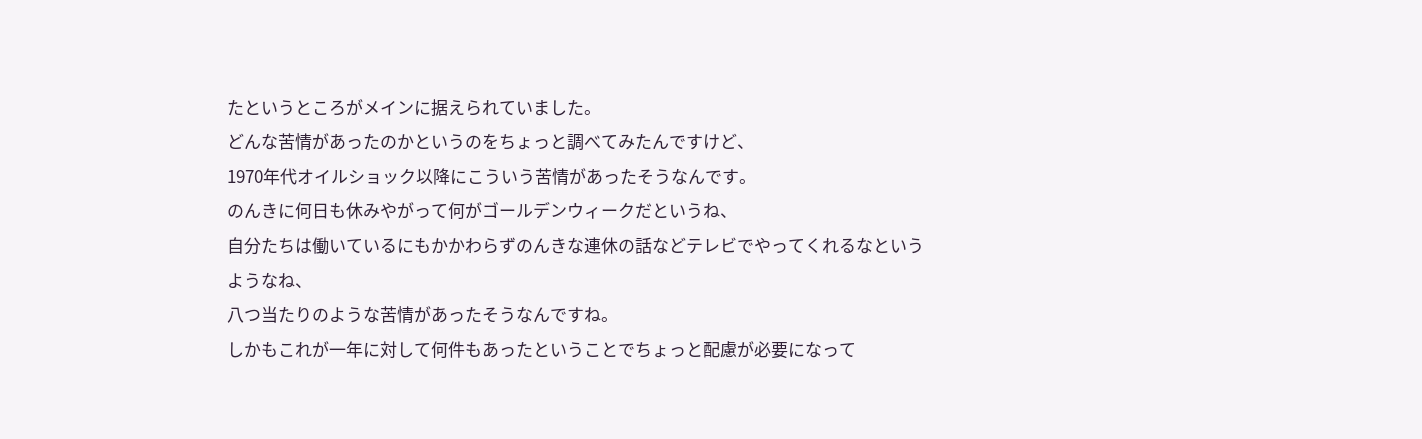たというところがメインに据えられていました。
どんな苦情があったのかというのをちょっと調べてみたんですけど、
1970年代オイルショック以降にこういう苦情があったそうなんです。
のんきに何日も休みやがって何がゴールデンウィークだというね、
自分たちは働いているにもかかわらずのんきな連休の話などテレビでやってくれるなというようなね、
八つ当たりのような苦情があったそうなんですね。
しかもこれが一年に対して何件もあったということでちょっと配慮が必要になって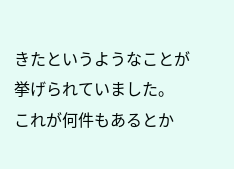きたというようなことが挙げられていました。
これが何件もあるとか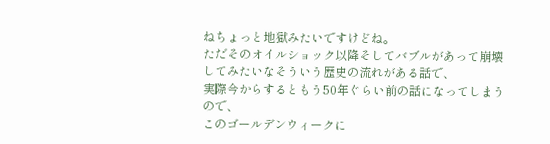ねちょっと地獄みたいですけどね。
ただそのオイルショック以降そしてバブルがあって崩壊してみたいなそういう歴史の流れがある話で、
実際今からするともう50年ぐらい前の話になってしまうので、
このゴールデンウィークに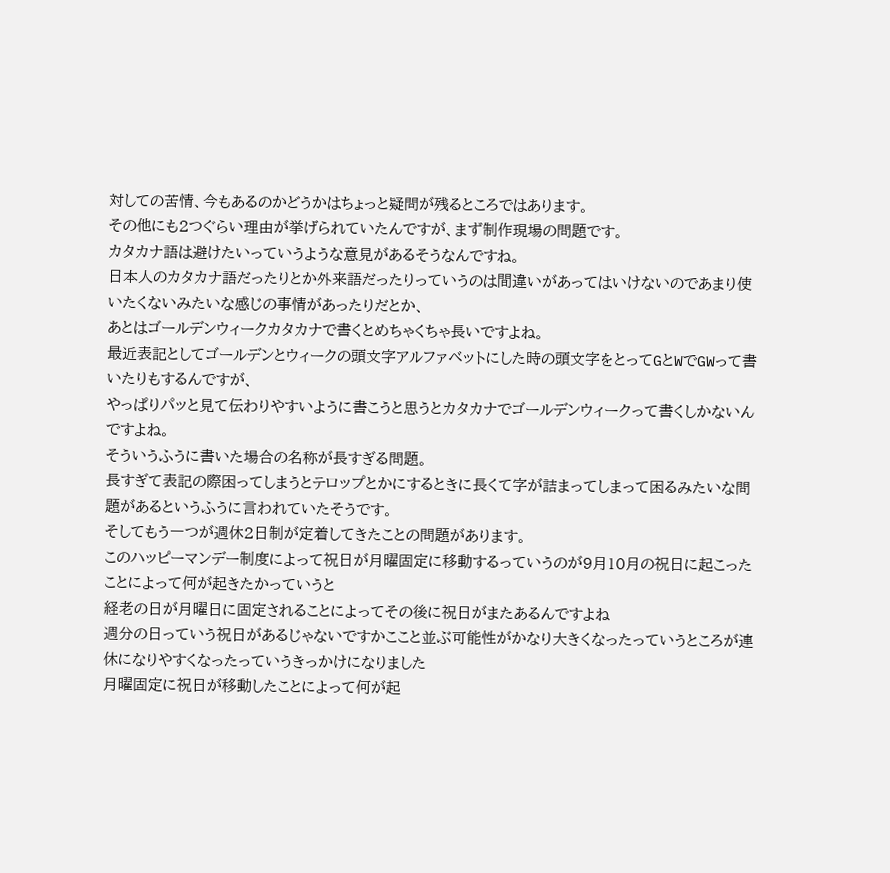対しての苦情、今もあるのかどうかはちょっと疑問が残るところではあります。
その他にも2つぐらい理由が挙げられていたんですが、まず制作現場の問題です。
カタカナ語は避けたいっていうような意見があるそうなんですね。
日本人のカタカナ語だったりとか外来語だったりっていうのは間違いがあってはいけないのであまり使いたくないみたいな感じの事情があったりだとか、
あとはゴールデンウィークカタカナで書くとめちゃくちゃ長いですよね。
最近表記としてゴールデンとウィークの頭文字アルファベットにした時の頭文字をとってGとWでGWって書いたりもするんですが、
やっぱりパッと見て伝わりやすいように書こうと思うとカタカナでゴールデンウィークって書くしかないんですよね。
そういうふうに書いた場合の名称が長すぎる問題。
長すぎて表記の際困ってしまうとテロップとかにするときに長くて字が詰まってしまって困るみたいな問題があるというふうに言われていたそうです。
そしてもう一つが週休2日制が定着してきたことの問題があります。
このハッピーマンデー制度によって祝日が月曜固定に移動するっていうのが9月10月の祝日に起こったことによって何が起きたかっていうと
経老の日が月曜日に固定されることによってその後に祝日がまたあるんですよね
週分の日っていう祝日があるじゃないですかここと並ぶ可能性がかなり大きくなったっていうところが連休になりやすくなったっていうきっかけになりました
月曜固定に祝日が移動したことによって何が起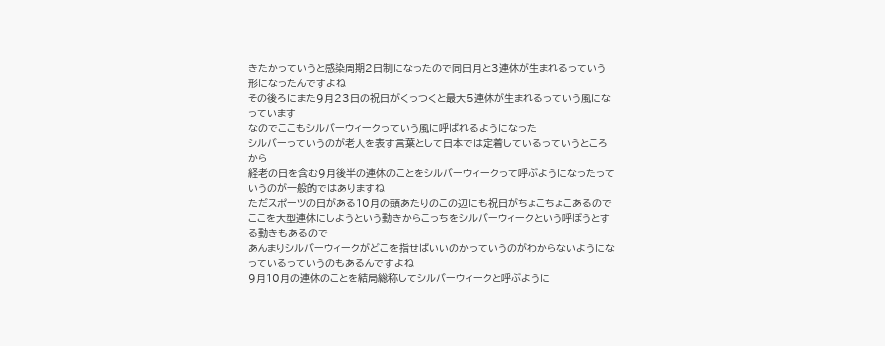きたかっていうと感染周期2日制になったので同日月と3連休が生まれるっていう形になったんですよね
その後ろにまた9月23日の祝日がくっつくと最大5連休が生まれるっていう風になっています
なのでここもシルバーウィークっていう風に呼ばれるようになった
シルバーっていうのが老人を表す言葉として日本では定着しているっていうところから
経老の日を含む9月後半の連休のことをシルバーウィークって呼ぶようになったっていうのが一般的ではありますね
ただスポーツの日がある10月の頭あたりのこの辺にも祝日がちょこちょこあるので
ここを大型連休にしようという動きからこっちをシルバーウィークという呼ぼうとする動きもあるので
あんまりシルバーウィークがどこを指せばいいのかっていうのがわからないようになっているっていうのもあるんですよね
9月10月の連休のことを結局総称してシルバーウィークと呼ぶように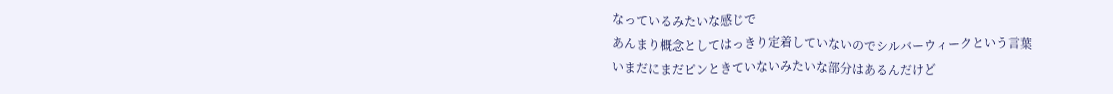なっているみたいな感じで
あんまり概念としてはっきり定着していないのでシルバーウィークという言葉
いまだにまだピンときていないみたいな部分はあるんだけど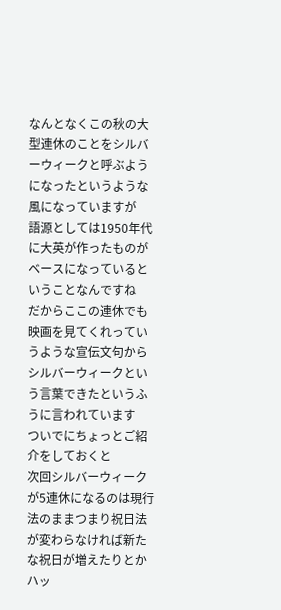なんとなくこの秋の大型連休のことをシルバーウィークと呼ぶようになったというような風になっていますが
語源としては1950年代に大英が作ったものがベースになっているということなんですね
だからここの連休でも映画を見てくれっていうような宣伝文句からシルバーウィークという言葉できたというふうに言われています
ついでにちょっとご紹介をしておくと
次回シルバーウィークが5連休になるのは現行法のままつまり祝日法が変わらなければ新たな祝日が増えたりとか
ハッ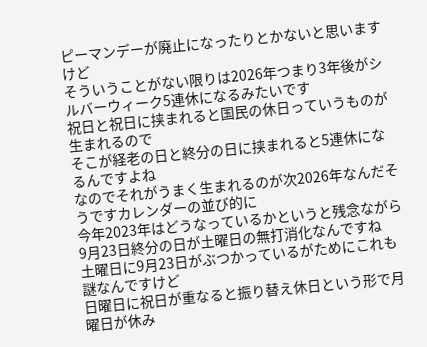ピーマンデーが廃止になったりとかないと思いますけど
そういうことがない限りは2026年つまり3年後がシルバーウィーク5連休になるみたいです
祝日と祝日に挟まれると国民の休日っていうものが生まれるので
そこが経老の日と終分の日に挟まれると5連休になるんですよね
なのでそれがうまく生まれるのが次2026年なんだそうですカレンダーの並び的に
今年2023年はどうなっているかというと残念ながら9月23日終分の日が土曜日の無打消化なんですね
土曜日に9月23日がぶつかっているがためにこれも謎なんですけど
日曜日に祝日が重なると振り替え休日という形で月曜日が休み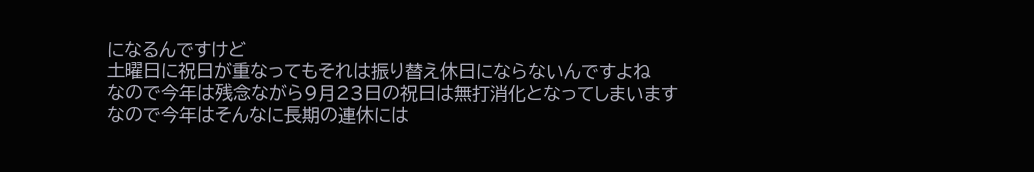になるんですけど
土曜日に祝日が重なってもそれは振り替え休日にならないんですよね
なので今年は残念ながら9月23日の祝日は無打消化となってしまいます
なので今年はそんなに長期の連休には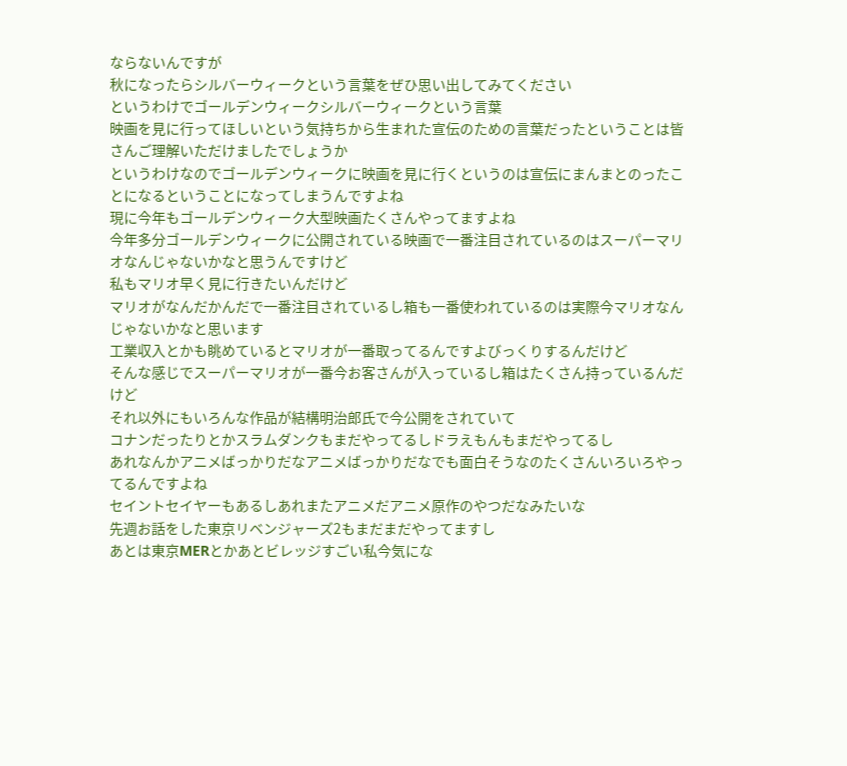ならないんですが
秋になったらシルバーウィークという言葉をぜひ思い出してみてください
というわけでゴールデンウィークシルバーウィークという言葉
映画を見に行ってほしいという気持ちから生まれた宣伝のための言葉だったということは皆さんご理解いただけましたでしょうか
というわけなのでゴールデンウィークに映画を見に行くというのは宣伝にまんまとのったことになるということになってしまうんですよね
現に今年もゴールデンウィーク大型映画たくさんやってますよね
今年多分ゴールデンウィークに公開されている映画で一番注目されているのはスーパーマリオなんじゃないかなと思うんですけど
私もマリオ早く見に行きたいんだけど
マリオがなんだかんだで一番注目されているし箱も一番使われているのは実際今マリオなんじゃないかなと思います
工業収入とかも眺めているとマリオが一番取ってるんですよびっくりするんだけど
そんな感じでスーパーマリオが一番今お客さんが入っているし箱はたくさん持っているんだけど
それ以外にもいろんな作品が結構明治郎氏で今公開をされていて
コナンだったりとかスラムダンクもまだやってるしドラえもんもまだやってるし
あれなんかアニメばっかりだなアニメばっかりだなでも面白そうなのたくさんいろいろやってるんですよね
セイントセイヤーもあるしあれまたアニメだアニメ原作のやつだなみたいな
先週お話をした東京リベンジャーズ2もまだまだやってますし
あとは東京MERとかあとビレッジすごい私今気にな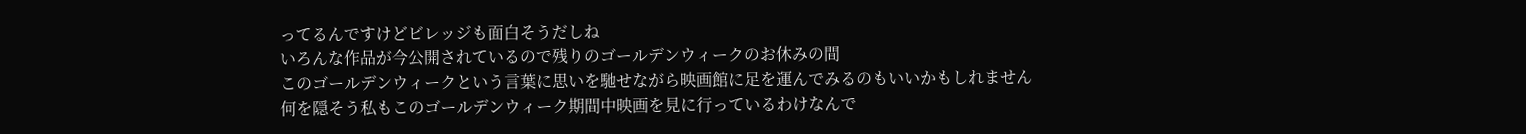ってるんですけどビレッジも面白そうだしね
いろんな作品が今公開されているので残りのゴールデンウィークのお休みの間
このゴールデンウィークという言葉に思いを馳せながら映画館に足を運んでみるのもいいかもしれません
何を隠そう私もこのゴールデンウィーク期間中映画を見に行っているわけなんで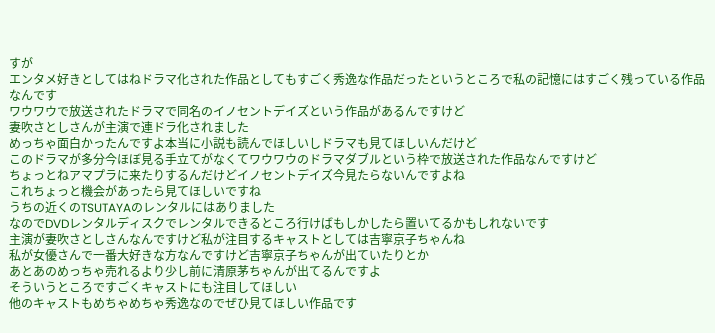すが
エンタメ好きとしてはねドラマ化された作品としてもすごく秀逸な作品だったというところで私の記憶にはすごく残っている作品なんです
ワウワウで放送されたドラマで同名のイノセントデイズという作品があるんですけど
妻吹さとしさんが主演で連ドラ化されました
めっちゃ面白かったんですよ本当に小説も読んでほしいしドラマも見てほしいんだけど
このドラマが多分今ほぼ見る手立てがなくてワウワウのドラマダブルという枠で放送された作品なんですけど
ちょっとねアマプラに来たりするんだけどイノセントデイズ今見たらないんですよね
これちょっと機会があったら見てほしいですね
うちの近くのTSUTAYAのレンタルにはありました
なのでDVDレンタルディスクでレンタルできるところ行けばもしかしたら置いてるかもしれないです
主演が妻吹さとしさんなんですけど私が注目するキャストとしては吉寧京子ちゃんね
私が女優さんで一番大好きな方なんですけど吉寧京子ちゃんが出ていたりとか
あとあのめっちゃ売れるより少し前に清原茅ちゃんが出てるんですよ
そういうところですごくキャストにも注目してほしい
他のキャストもめちゃめちゃ秀逸なのでぜひ見てほしい作品です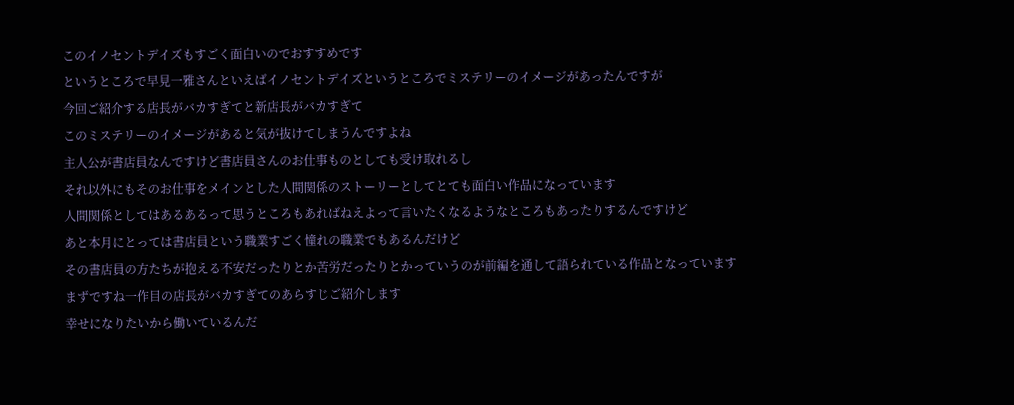このイノセントデイズもすごく面白いのでおすすめです
というところで早見一雅さんといえばイノセントデイズというところでミステリーのイメージがあったんですが
今回ご紹介する店長がバカすぎてと新店長がバカすぎて
このミステリーのイメージがあると気が抜けてしまうんですよね
主人公が書店員なんですけど書店員さんのお仕事ものとしても受け取れるし
それ以外にもそのお仕事をメインとした人間関係のストーリーとしてとても面白い作品になっています
人間関係としてはあるあるって思うところもあればねえよって言いたくなるようなところもあったりするんですけど
あと本月にとっては書店員という職業すごく憧れの職業でもあるんだけど
その書店員の方たちが抱える不安だったりとか苦労だったりとかっていうのが前編を通して語られている作品となっています
まずですね一作目の店長がバカすぎてのあらすじご紹介します
幸せになりたいから働いているんだ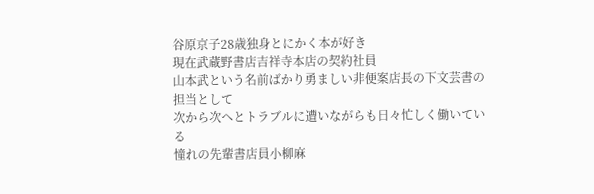谷原京子28歳独身とにかく本が好き
現在武蔵野書店吉祥寺本店の契約社員
山本武という名前ばかり勇ましい非便案店長の下文芸書の担当として
次から次へとトラブルに遭いながらも日々忙しく働いている
憧れの先輩書店員小柳麻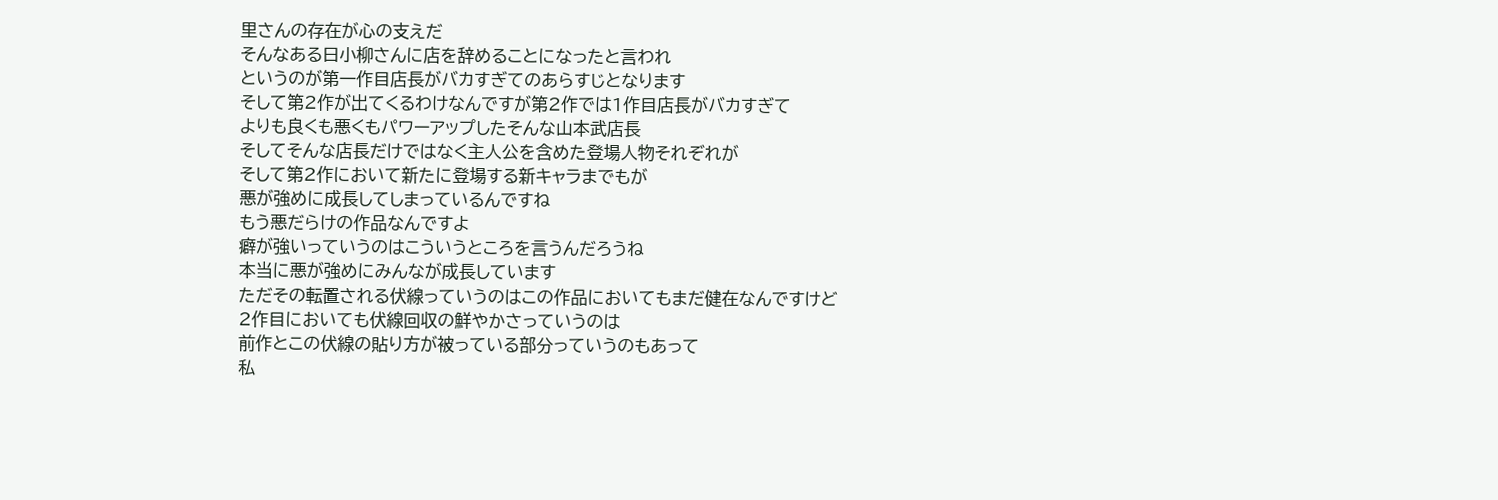里さんの存在が心の支えだ
そんなある日小柳さんに店を辞めることになったと言われ
というのが第一作目店長がバカすぎてのあらすじとなります
そして第2作が出てくるわけなんですが第2作では1作目店長がバカすぎて
よりも良くも悪くもパワーアップしたそんな山本武店長
そしてそんな店長だけではなく主人公を含めた登場人物それぞれが
そして第2作において新たに登場する新キャラまでもが
悪が強めに成長してしまっているんですね
もう悪だらけの作品なんですよ
癖が強いっていうのはこういうところを言うんだろうね
本当に悪が強めにみんなが成長しています
ただその転置される伏線っていうのはこの作品においてもまだ健在なんですけど
2作目においても伏線回収の鮮やかさっていうのは
前作とこの伏線の貼り方が被っている部分っていうのもあって
私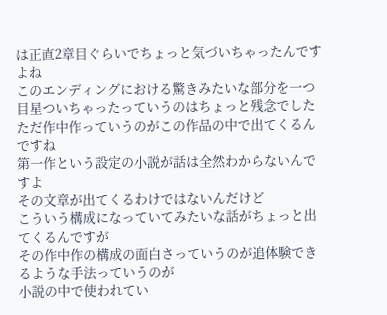は正直2章目ぐらいでちょっと気づいちゃったんですよね
このエンディングにおける驚きみたいな部分を一つ
目星ついちゃったっていうのはちょっと残念でした
ただ作中作っていうのがこの作品の中で出てくるんですね
第一作という設定の小説が話は全然わからないんですよ
その文章が出てくるわけではないんだけど
こういう構成になっていてみたいな話がちょっと出てくるんですが
その作中作の構成の面白さっていうのが追体験できるような手法っていうのが
小説の中で使われてい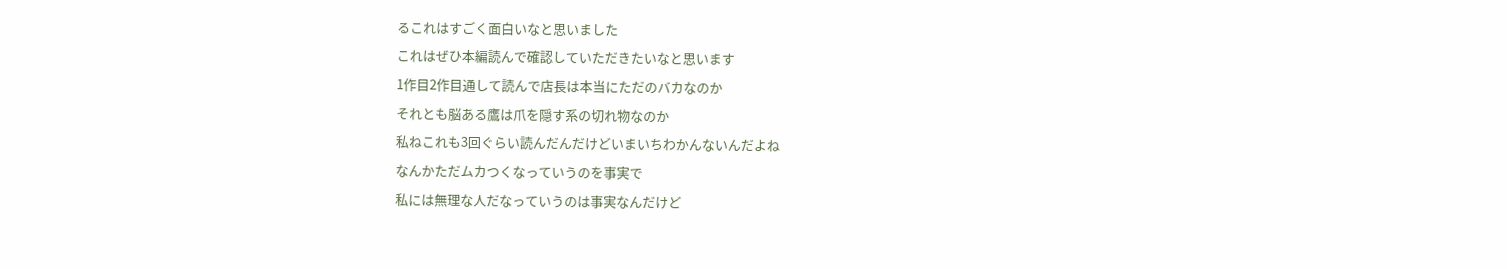るこれはすごく面白いなと思いました
これはぜひ本編読んで確認していただきたいなと思います
1作目2作目通して読んで店長は本当にただのバカなのか
それとも脳ある鷹は爪を隠す系の切れ物なのか
私ねこれも3回ぐらい読んだんだけどいまいちわかんないんだよね
なんかただムカつくなっていうのを事実で
私には無理な人だなっていうのは事実なんだけど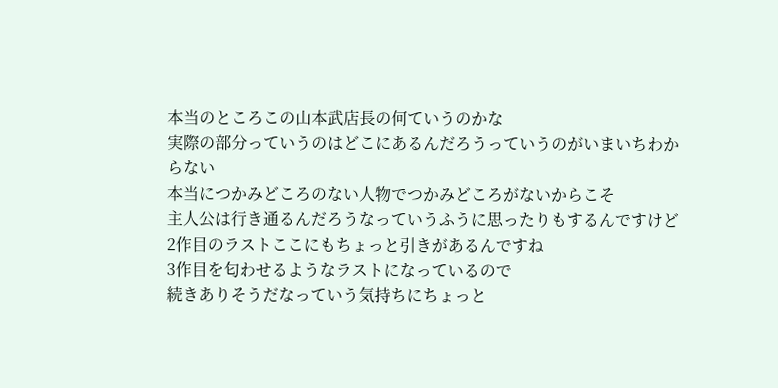本当のところこの山本武店長の何ていうのかな
実際の部分っていうのはどこにあるんだろうっていうのがいまいちわからない
本当につかみどころのない人物でつかみどころがないからこそ
主人公は行き通るんだろうなっていうふうに思ったりもするんですけど
2作目のラストここにもちょっと引きがあるんですね
3作目を匂わせるようなラストになっているので
続きありそうだなっていう気持ちにちょっと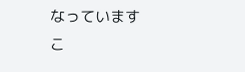なっています
こ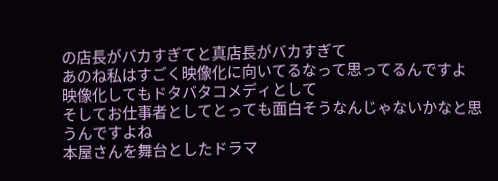の店長がバカすぎてと真店長がバカすぎて
あのね私はすごく映像化に向いてるなって思ってるんですよ
映像化してもドタバタコメディとして
そしてお仕事者としてとっても面白そうなんじゃないかなと思うんですよね
本屋さんを舞台としたドラマ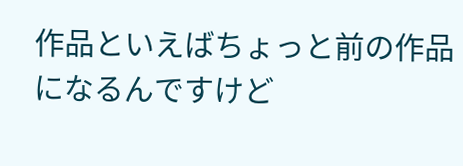作品といえばちょっと前の作品になるんですけど